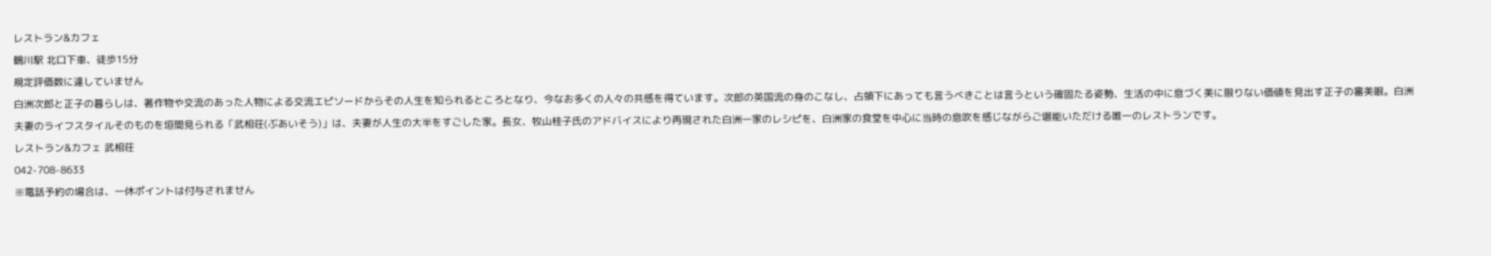レストラン&カフェ
鶴川駅 北口下車、徒歩15分
規定評価数に達していません
白洲次郎と正子の暮らしは、著作物や交流のあった人物による交流エピソードからその人生を知られるところとなり、今なお多くの人々の共感を得ています。次郎の英国流の身のこなし、占領下にあっても言うべきことは言うという確固たる姿勢、生活の中に息づく美に限りない価値を見出す正子の審美眼。白洲夫妻のライフスタイルそのものを垣間見られる「武相荘(ぶあいそう)」は、夫妻が人生の大半をすごした家。長女、牧山桂子氏のアドバイスにより再現された白洲一家のレシピを、白洲家の食堂を中心に当時の息吹を感じながらご堪能いただける唯一のレストランです。
レストラン&カフェ 武相荘
042-708-8633
※電話予約の場合は、一休ポイントは付与されません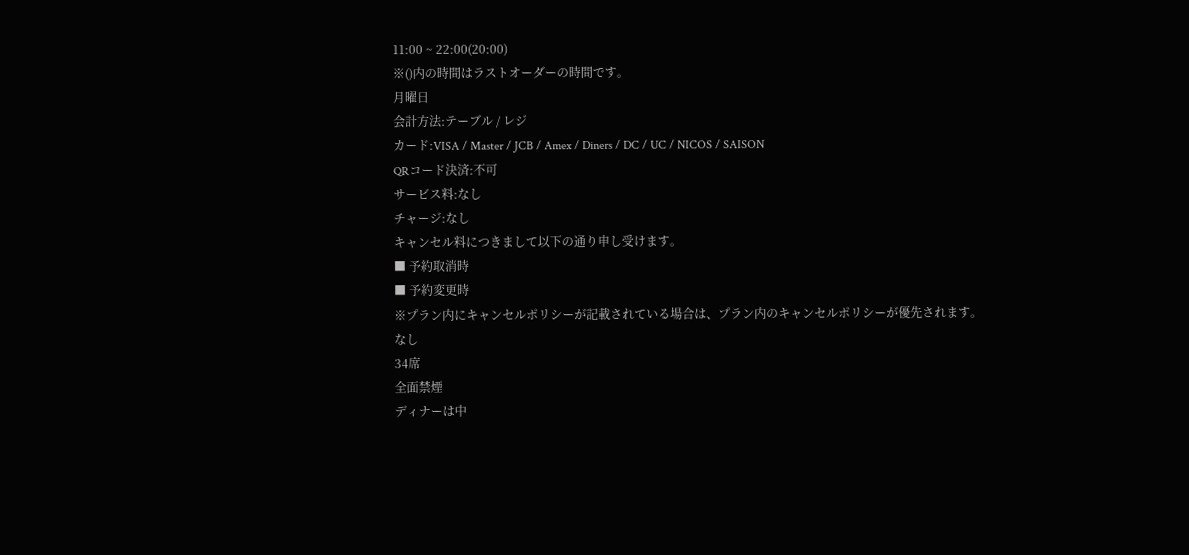11:00 ~ 22:00(20:00)
※()内の時間はラストオーダーの時間です。
月曜日
会計方法:テーブル / レジ
カード:VISA / Master / JCB / Amex / Diners / DC / UC / NICOS / SAISON
QRコード決済:不可
サービス料:なし
チャージ:なし
キャンセル料につきまして以下の通り申し受けます。
■ 予約取消時
■ 予約変更時
※プラン内にキャンセルポリシーが記載されている場合は、プラン内のキャンセルポリシーが優先されます。
なし
34席
全面禁煙
ディナーは中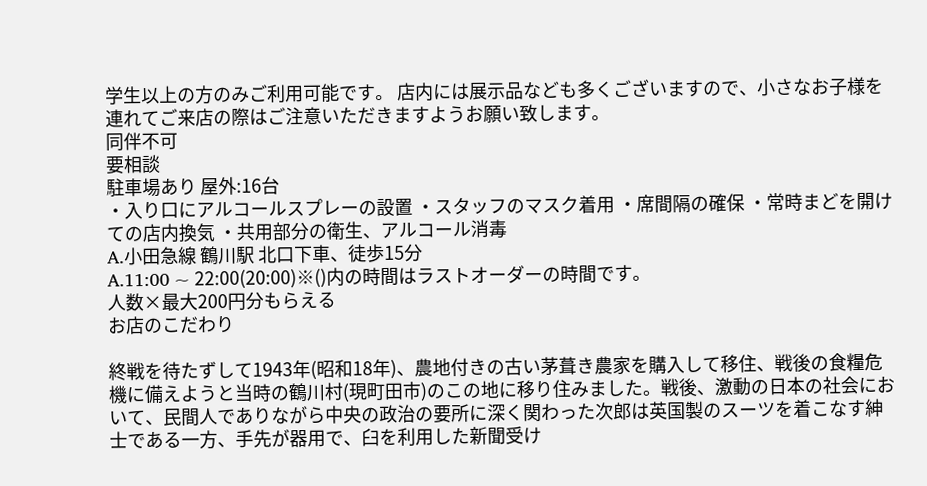学生以上の方のみご利用可能です。 店内には展示品なども多くございますので、小さなお子様を連れてご来店の際はご注意いただきますようお願い致します。
同伴不可
要相談
駐車場あり 屋外:16台
・入り口にアルコールスプレーの設置 ・スタッフのマスク着用 ・席間隔の確保 ・常時まどを開けての店内換気 ・共用部分の衛生、アルコール消毒
A.小田急線 鶴川駅 北口下車、徒歩15分
A.11:00 ~ 22:00(20:00)※()内の時間はラストオーダーの時間です。
人数×最大200円分もらえる
お店のこだわり

終戦を待たずして1943年(昭和18年)、農地付きの古い茅葺き農家を購入して移住、戦後の食糧危機に備えようと当時の鶴川村(現町田市)のこの地に移り住みました。戦後、激動の日本の社会において、民間人でありながら中央の政治の要所に深く関わった次郎は英国製のスーツを着こなす紳士である一方、手先が器用で、臼を利用した新聞受け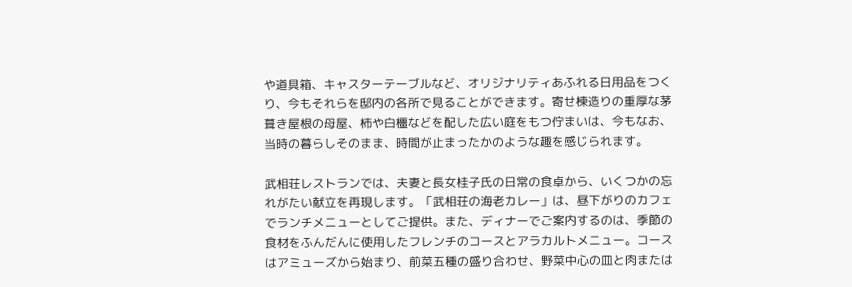や道具箱、キャスターテーブルなど、オリジナリティあふれる日用品をつくり、今もそれらを邸内の各所で見ることができます。寄せ棟造りの重厚な茅葺き屋根の母屋、柿や白橿などを配した広い庭をもつ佇まいは、今もなお、当時の暮らしそのまま、時間が止まったかのような趣を感じられます。

武相荘レストランでは、夫妻と長女桂子氏の日常の食卓から、いくつかの忘れがたい献立を再現します。「武相荘の海老カレー」は、昼下がりのカフェでランチメニューとしてご提供。また、ディナーでご案内するのは、季節の食材をふんだんに使用したフレンチのコースとアラカルトメニュー。コースはアミューズから始まり、前菜五種の盛り合わせ、野菜中心の皿と肉または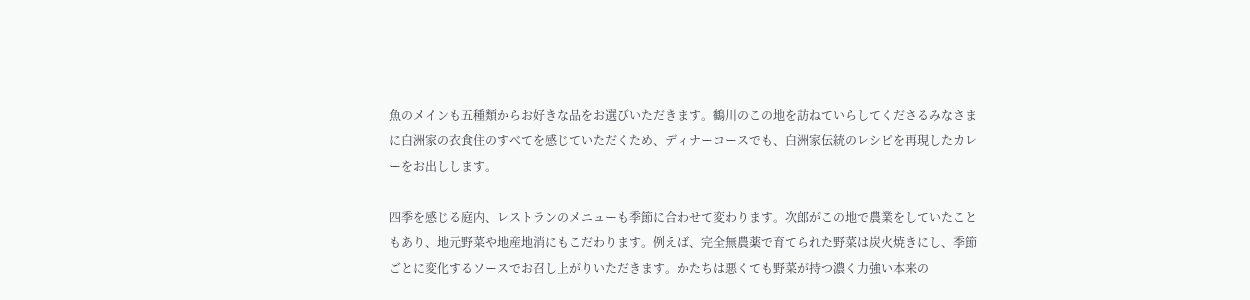魚のメインも五種類からお好きな品をお選びいただきます。鶴川のこの地を訪ねていらしてくださるみなさまに白洲家の衣食住のすべてを感じていただくため、ディナーコースでも、白洲家伝統のレシピを再現したカレーをお出しします。

四季を感じる庭内、レストランのメニューも季節に合わせて変わります。次郎がこの地で農業をしていたこともあり、地元野菜や地産地消にもこだわります。例えば、完全無農薬で育てられた野菜は炭火焼きにし、季節ごとに変化するソースでお召し上がりいただきます。かたちは悪くても野菜が持つ濃く力強い本来の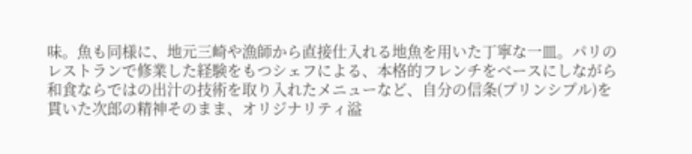味。魚も同様に、地元三崎や漁師から直接仕入れる地魚を用いた丁寧な一皿。パリのレストランで修業した経験をもつシェフによる、本格的フレンチをベースにしながら和食ならではの出汁の技術を取り入れたメニューなど、自分の信条(プリンシプル)を貫いた次郎の精神そのまま、オリジナリティ溢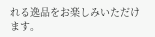れる逸品をお楽しみいただけます。